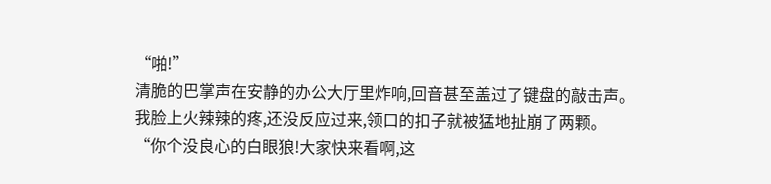“啪!”
清脆的巴掌声在安静的办公大厅里炸响,回音甚至盖过了键盘的敲击声。
我脸上火辣辣的疼,还没反应过来,领口的扣子就被猛地扯崩了两颗。
“你个没良心的白眼狼!大家快来看啊,这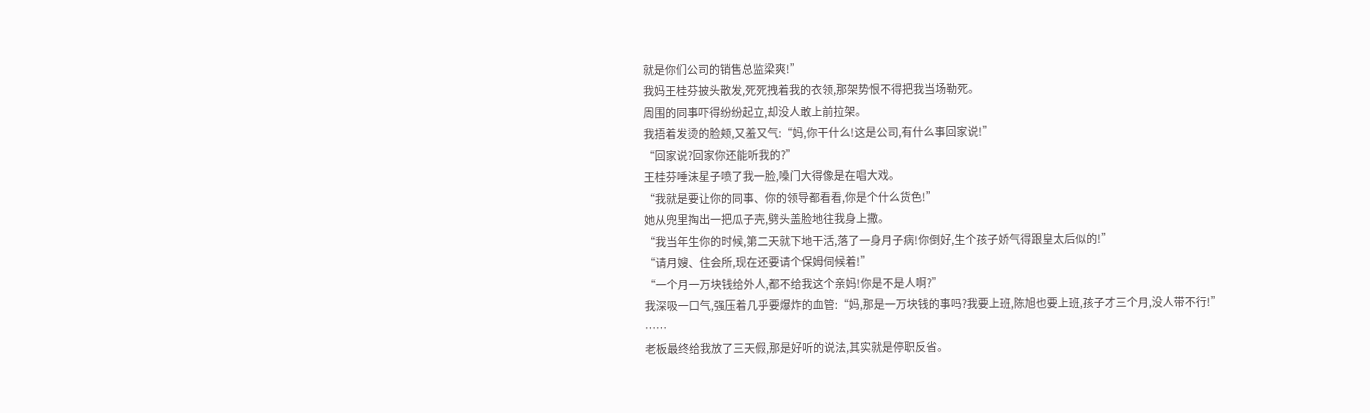就是你们公司的销售总监梁爽!”
我妈王桂芬披头散发,死死拽着我的衣领,那架势恨不得把我当场勒死。
周围的同事吓得纷纷起立,却没人敢上前拉架。
我捂着发烫的脸颊,又羞又气:“妈,你干什么!这是公司,有什么事回家说!”
“回家说?回家你还能听我的?”
王桂芬唾沫星子喷了我一脸,嗓门大得像是在唱大戏。
“我就是要让你的同事、你的领导都看看,你是个什么货色!”
她从兜里掏出一把瓜子壳,劈头盖脸地往我身上撒。
“我当年生你的时候,第二天就下地干活,落了一身月子病!你倒好,生个孩子娇气得跟皇太后似的!”
“请月嫂、住会所,现在还要请个保姆伺候着!”
“一个月一万块钱给外人,都不给我这个亲妈!你是不是人啊?”
我深吸一口气,强压着几乎要爆炸的血管:“妈,那是一万块钱的事吗?我要上班,陈旭也要上班,孩子才三个月,没人带不行!”
……
老板最终给我放了三天假,那是好听的说法,其实就是停职反省。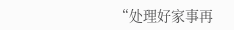“处理好家事再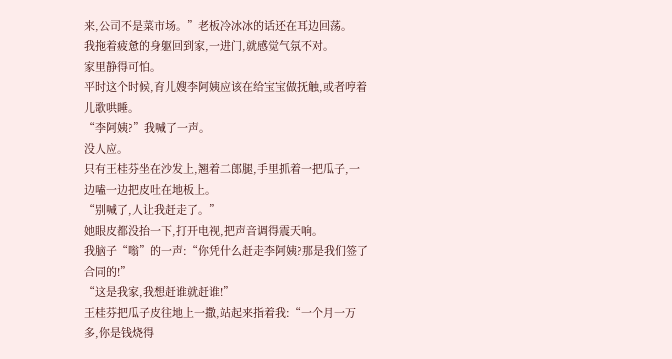来,公司不是菜市场。”老板冷冰冰的话还在耳边回荡。
我拖着疲惫的身躯回到家,一进门,就感觉气氛不对。
家里静得可怕。
平时这个时候,育儿嫂李阿姨应该在给宝宝做抚触,或者哼着儿歌哄睡。
“李阿姨?”我喊了一声。
没人应。
只有王桂芬坐在沙发上,翘着二郎腿,手里抓着一把瓜子,一边嗑一边把皮吐在地板上。
“别喊了,人让我赶走了。”
她眼皮都没抬一下,打开电视,把声音调得震天响。
我脑子“嗡”的一声:“你凭什么赶走李阿姨?那是我们签了合同的!”
“这是我家,我想赶谁就赶谁!”
王桂芬把瓜子皮往地上一撒,站起来指着我:“一个月一万多,你是钱烧得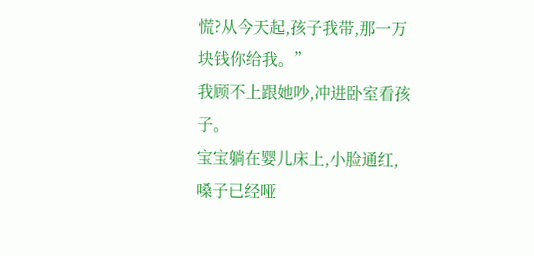慌?从今天起,孩子我带,那一万块钱你给我。”
我顾不上跟她吵,冲进卧室看孩子。
宝宝躺在婴儿床上,小脸通红,嗓子已经哑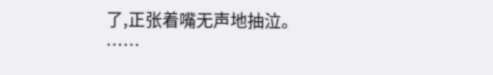了,正张着嘴无声地抽泣。
……